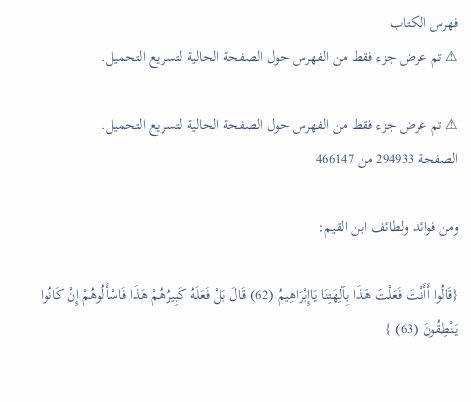فهرس الكتاب
⚠ تم عرض جزء فقط من الفهرس حول الصفحة الحالية لتسريع التحميل.

⚠ تم عرض جزء فقط من الفهرس حول الصفحة الحالية لتسريع التحميل.
الصفحة 294933 من 466147

ومن فوائد ولطائف ابن القيم:

{قَالُوا أَأَنْتَ فَعَلْتَ هَذَا بِآلِهَتِنَا يَاإِبْرَاهِيمُ (62) قَالَ بَلْ فَعَلَهُ كَبِيرُهُمْ هَذَا فَاسْأَلُوهُمْ إِنْ كَانُوا يَنْطِقُونَ (63) }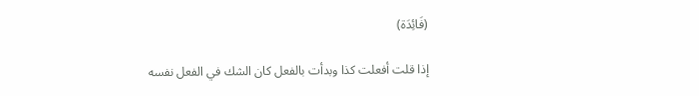(فَائِدَة)

إذا قلت أفعلت كذا وبدأت بالفعل كان الشك في الفعل نفسه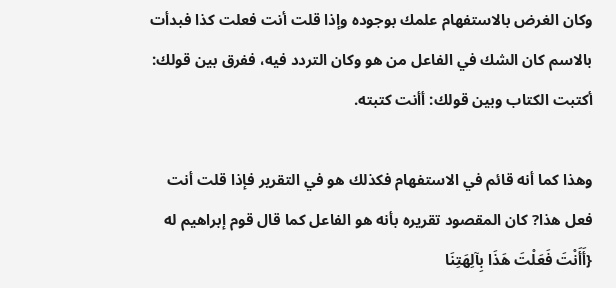وكان الغرض بالاستفهام علمك بوجوده وإذا قلت أنت فعلت كذا فبدأت بالاسم كان الشك في الفاعل من هو وكان التردد فيه، ففرق بين قولك: أكتبت الكتاب وبين قولك: أأنت كتبته.

وهذا كما أنه قائم في الاستفهام فكذلك هو في التقرير فإذا قلت أنت فعل هذا? كان المقصود تقريره بأنه هو الفاعل كما قال قوم إبراهيم له {أَأَنْتَ فَعَلْتَ هَذَا بِآلِهَتِنَا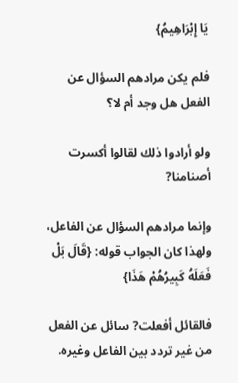يَا إِبْرَاهِيمُ}

فلم يكن مرادهم السؤال عن الفعل هل وجد أم لا؟

ولو أرادوا ذلك لقالوا أكسرت أصنامنا?

وإنما مرادهم السؤال عن الفاعل، ولهذا كان الجواب قوله: {قَالَ بَلْ فَعَلَهُ كَبِيرُهُمْ هَذَا}

فالقائل أفعلت? سائل عن الفعل من غير تردد بين الفاعل وغيره.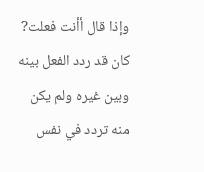وإذا قال أأنت فعلت? كان قد ردد الفعل بينه وبين غيره ولم يكن منه تردد في نفس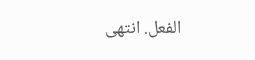الفعل. انتهى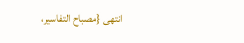انتهى {مصباح التفاسير،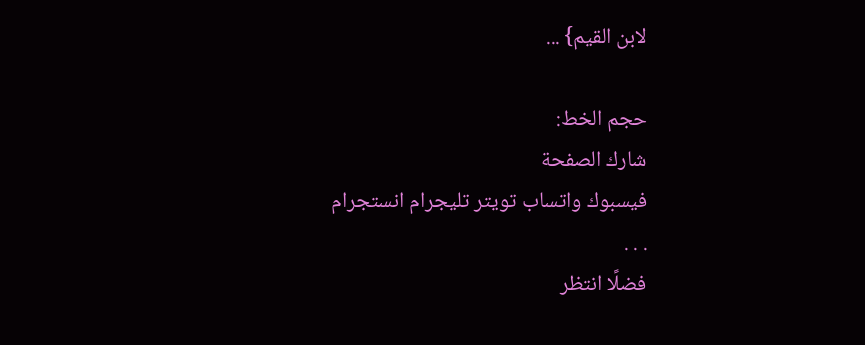لابن القيم} ...

حجم الخط:
شارك الصفحة
فيسبوك واتساب تويتر تليجرام انستجرام
. . .
فضلًا انتظر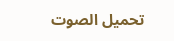تحميل الصوت